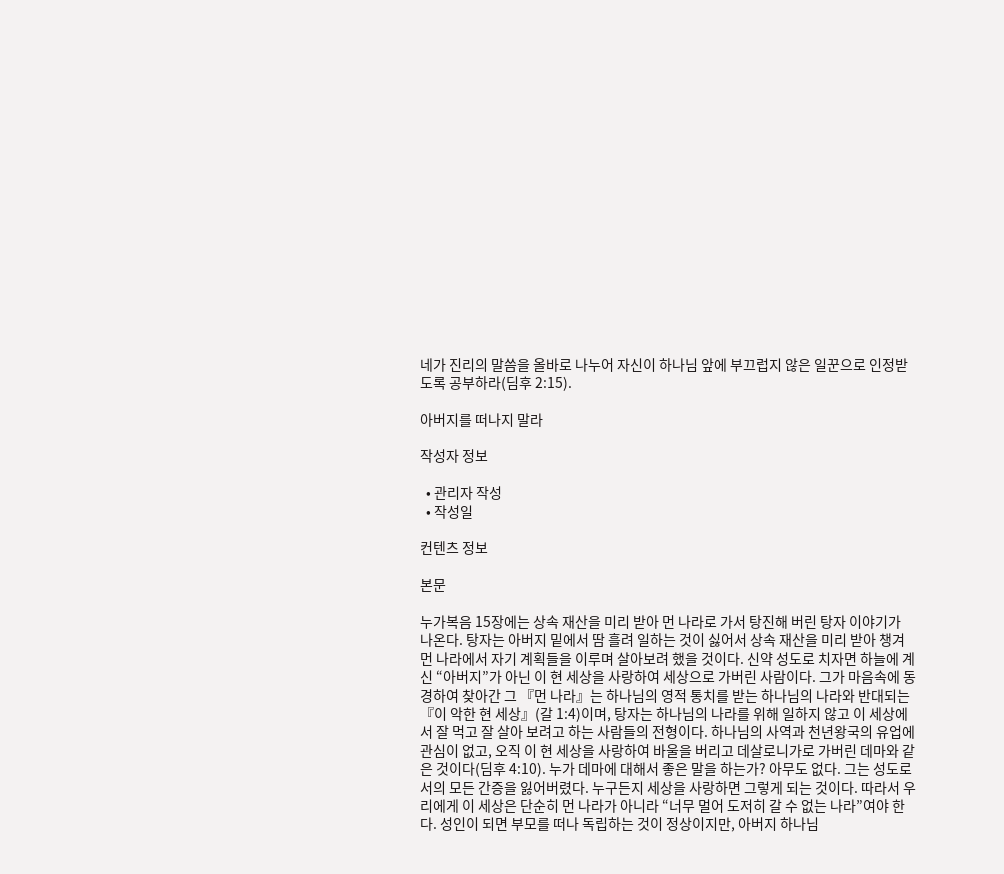네가 진리의 말씀을 올바로 나누어 자신이 하나님 앞에 부끄럽지 않은 일꾼으로 인정받도록 공부하라(딤후 2:15).

아버지를 떠나지 말라

작성자 정보

  • 관리자 작성
  • 작성일

컨텐츠 정보

본문

누가복음 15장에는 상속 재산을 미리 받아 먼 나라로 가서 탕진해 버린 탕자 이야기가 나온다. 탕자는 아버지 밑에서 땀 흘려 일하는 것이 싫어서 상속 재산을 미리 받아 챙겨 먼 나라에서 자기 계획들을 이루며 살아보려 했을 것이다. 신약 성도로 치자면 하늘에 계신 “아버지”가 아닌 이 현 세상을 사랑하여 세상으로 가버린 사람이다. 그가 마음속에 동경하여 찾아간 그 『먼 나라』는 하나님의 영적 통치를 받는 하나님의 나라와 반대되는 『이 악한 현 세상』(갈 1:4)이며, 탕자는 하나님의 나라를 위해 일하지 않고 이 세상에서 잘 먹고 잘 살아 보려고 하는 사람들의 전형이다. 하나님의 사역과 천년왕국의 유업에 관심이 없고, 오직 이 현 세상을 사랑하여 바울을 버리고 데살로니가로 가버린 데마와 같은 것이다(딤후 4:10). 누가 데마에 대해서 좋은 말을 하는가? 아무도 없다. 그는 성도로서의 모든 간증을 잃어버렸다. 누구든지 세상을 사랑하면 그렇게 되는 것이다. 따라서 우리에게 이 세상은 단순히 먼 나라가 아니라 “너무 멀어 도저히 갈 수 없는 나라”여야 한다. 성인이 되면 부모를 떠나 독립하는 것이 정상이지만, 아버지 하나님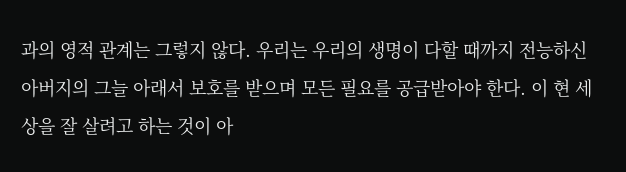과의 영적 관계는 그렇지 않다. 우리는 우리의 생명이 다할 때까지 전능하신 아버지의 그늘 아래서 보호를 받으며 모든 필요를 공급받아야 한다. 이 현 세상을 잘 살려고 하는 것이 아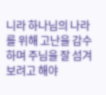니라 하나님의 나라를 위해 고난을 감수하며 주님을 잘 섬겨 보려고 해야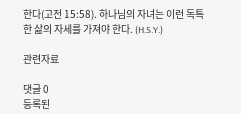한다(고전 15:58). 하나님의 자녀는 이런 독특한 삶의 자세를 가져야 한다. (H.S.Y.)

관련자료

댓글 0
등록된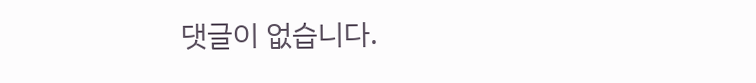댓글이 없습니다.